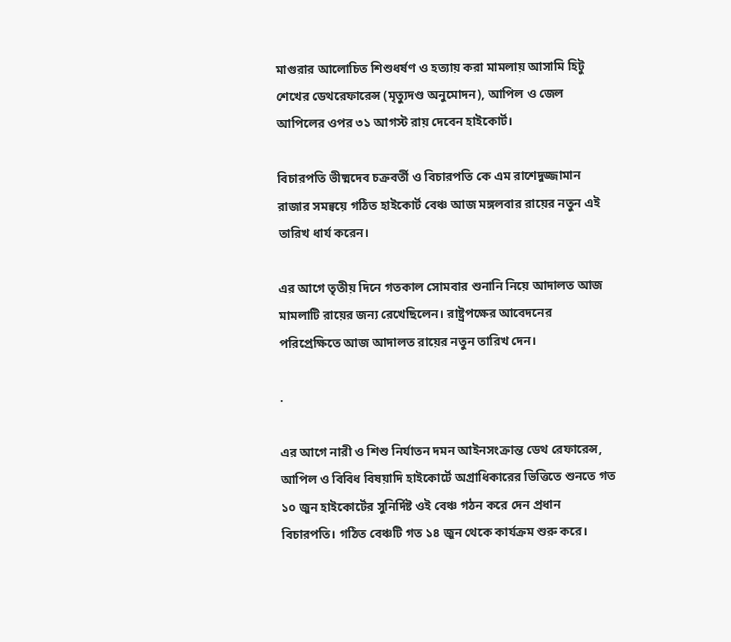মাগুরার আলোচিত শিশুধর্ষণ ও হত্যায় করা মামলায় আসামি হিটু শেখের ডেথরেফারেন্স (মৃত্যুদণ্ড অনুমোদন), আপিল ও জেল আপিলের ওপর ৩১ আগস্ট রায় দেবেন হাইকোর্ট।

বিচারপতি ভীষ্মদেব চক্রবর্তী ও বিচারপতি কে এম রাশেদুজ্জামান রাজার সমন্বয়ে গঠিত হাইকোর্ট বেঞ্চ আজ মঙ্গলবার রায়ের নতুন এই তারিখ ধার্য করেন।

এর আগে তৃতীয় দিনে গতকাল সোমবার শুনানি নিয়ে আদালত আজ মামলাটি রায়ের জন্য রেখেছিলেন। রাষ্ট্রপক্ষের আবেদনের পরিপ্রেক্ষিতে আজ আদালত রায়ের নতুন তারিখ দেন।

.

এর আগে নারী ও শিশু নির্যাতন দমন আইনসংক্রান্ত ডেথ রেফারেন্স, আপিল ও বিবিধ বিষয়াদি হাইকোর্টে অগ্রাধিকারের ভিত্তিতে শুনতে গত ১০ জুন হাইকোর্টের সুনির্দিষ্ট ওই বেঞ্চ গঠন করে দেন প্রধান বিচারপতি। গঠিত বেঞ্চটি গত ১৪ জুন থেকে কার্যক্রম শুরু করে।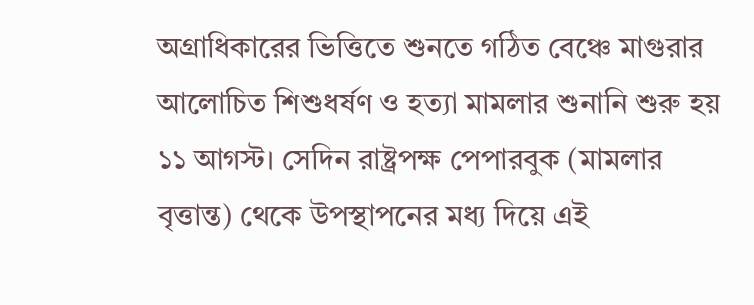অগ্রাধিকারের ভিত্তিতে শুনতে গঠিত বেঞ্চে মাগুরার আলোচিত শিশুধর্ষণ ও হত্যা মামলার শুনানি শুরু হয় ১১ আগস্ট। সেদিন রাষ্ট্রপক্ষ পেপারবুক (মামলার বৃত্তান্ত) থেকে উপস্থাপনের মধ্য দিয়ে এই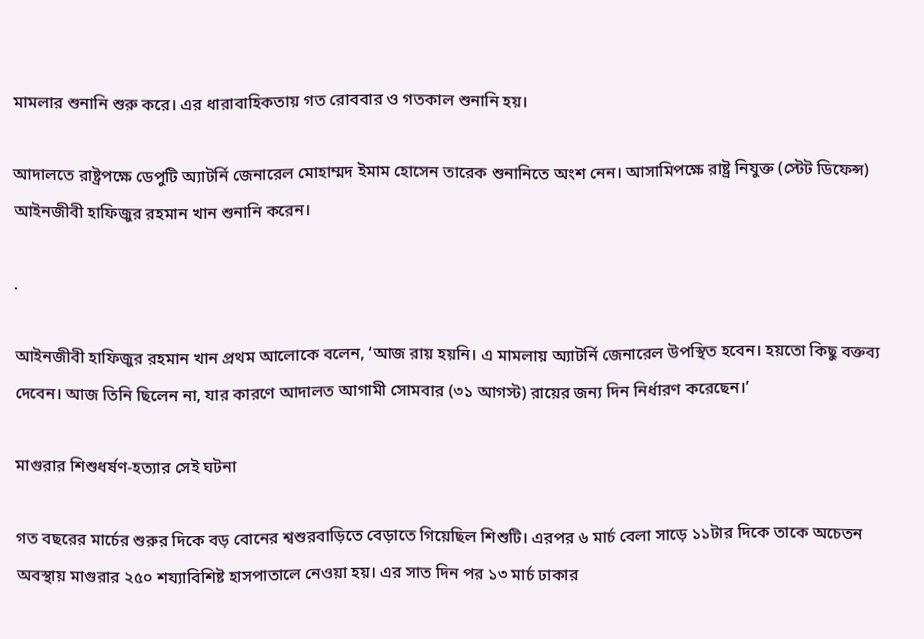মামলার শুনানি শুরু করে। এর ধারাবাহিকতায় গত রোববার ও গতকাল শুনানি হয়।

আদালতে রাষ্ট্রপক্ষে ডেপুটি অ্যাটর্নি জেনারেল মোহাম্মদ ইমাম হোসেন তারেক শুনানিতে অংশ নেন। আসামিপক্ষে রাষ্ট্র নিযুক্ত (স্টেট ডিফেন্স) আইনজীবী হাফিজুর রহমান খান শুনানি করেন।

.

আইনজীবী হাফিজুর রহমান খান প্রথম আলোকে বলেন, ‘আজ রায় হয়নি। এ মামলায় অ্যাটর্নি জেনারেল উপস্থিত হবেন। হয়তো কিছু বক্তব্য দেবেন। আজ তিনি ছিলেন না, যার কারণে আদালত আগামী সোমবার (৩১ আগস্ট) রায়ের জন্য দিন নির্ধারণ করেছেন।’

মাগুরার শিশুধর্ষণ-হত্যার সেই ঘটনা

গত বছরের মার্চের শুরুর দিকে বড় বোনের শ্বশুরবাড়িতে বেড়াতে গিয়েছিল শিশুটি। এরপর ৬ মার্চ বেলা সাড়ে ১১টার দিকে তাকে অচেতন অবস্থায় মাগুরার ২৫০ শয্যাবিশিষ্ট হাসপাতালে নেওয়া হয়। এর সাত দিন পর ১৩ মার্চ ঢাকার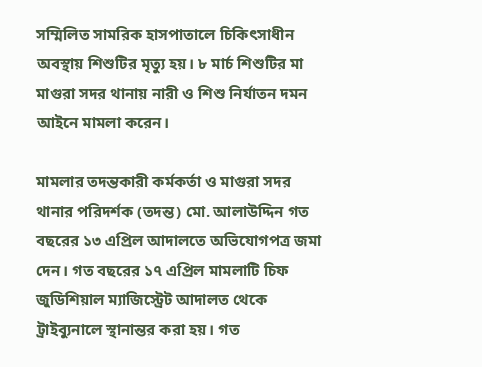সম্মিলিত সামরিক হাসপাতালে চিকিৎসাধীন অবস্থায় শিশুটির মৃত্যু হয়। ৮ মার্চ শিশুটির মা মাগুরা সদর থানায় নারী ও শিশু নির্যাতন দমন আইনে মামলা করেন।

মামলার তদন্তকারী কর্মকর্তা ও মাগুরা সদর থানার পরিদর্শক (তদন্ত) মো. আলাউদ্দিন গত বছরের ১৩ এপ্রিল আদালতে অভিযোগপত্র জমা দেন। গত বছরের ১৭ এপ্রিল মামলাটি চিফ জুডিশিয়াল ম্যাজিস্ট্রেট আদালত থেকে ট্রাইব্যুনালে স্থানান্তর করা হয়। গত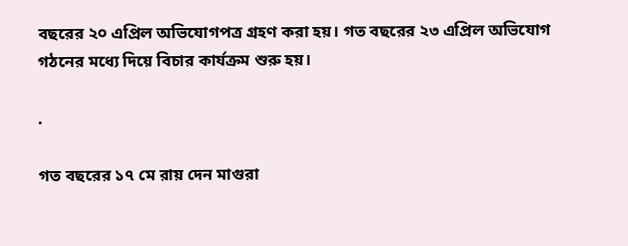বছরের ২০ এপ্রিল অভিযোগপত্র গ্রহণ করা হয়। গত বছরের ২৩ এপ্রিল অভিযোগ গঠনের মধ্যে দিয়ে বিচার কার্যক্রম শুরু হয়।

.

গত বছরের ১৭ মে রায় দেন মাগুরা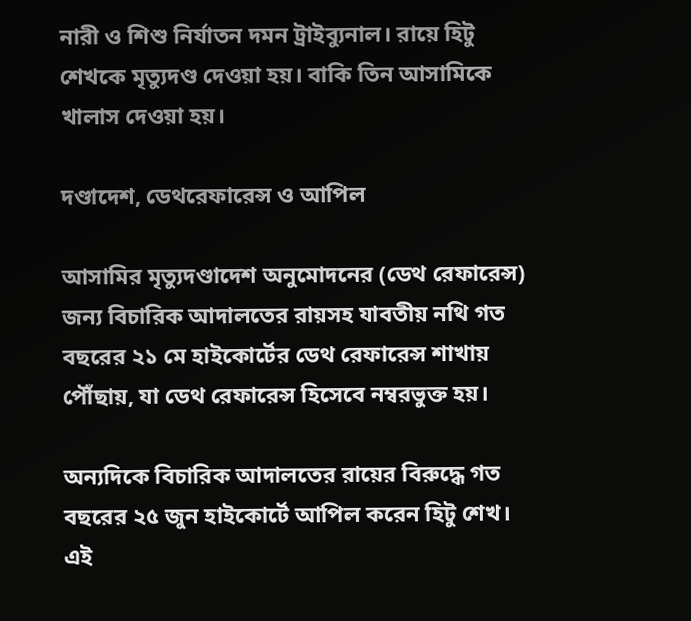নারী ও শিশু নির্যাতন দমন ট্রাইব্যুনাল। রায়ে হিটু শেখকে মৃত্যুদণ্ড দেওয়া হয়। বাকি তিন আসামিকে খালাস দেওয়া হয়।

দণ্ডাদেশ, ডেথরেফারেন্স ও আপিল

আসামির মৃত্যুদণ্ডাদেশ অনুমোদনের (ডেথ রেফারেন্স) জন্য বিচারিক আদালতের রায়সহ যাবতীয় নথি গত বছরের ২১ মে হাইকোর্টের ডেথ রেফারেন্স শাখায় পৌঁছায়, যা ডেথ রেফারেন্স হিসেবে নম্বরভুক্ত হয়।

অন্যদিকে বিচারিক আদালতের রায়ের বিরুদ্ধে গত বছরের ২৫ জুন হাইকোর্টে আপিল করেন হিটু শেখ। এই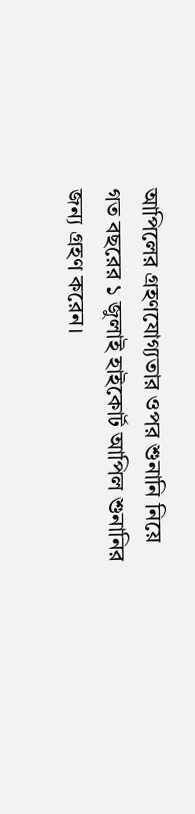আপিলের গ্রহণযোগ্যতার ওপর শুনানি নিয়ে গত বছরের ১ জুলাই হাইকোর্ট আপিল শুনানির জন্য গ্রহণ করেন।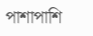পাশাপাশি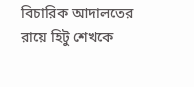বিচারিক আদালতের রায়ে হিটু শেখকে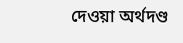দেওয়া অর্থদণ্ড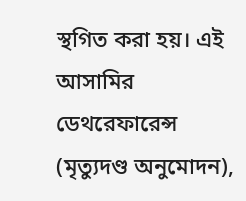স্থগিত করা হয়। এই আসামির ডেথরেফারেন্স (মৃত্যুদণ্ড অনুমোদন),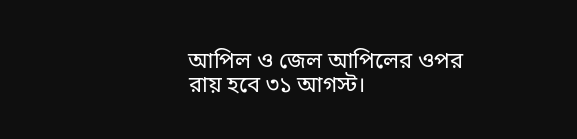আপিল ও জেল আপিলের ওপর রায় হবে ৩১ আগস্ট।